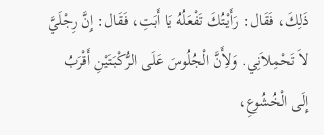ذَلِكَ، فَقَال: رَأَيْتُكَ تَفْعَلُهُ يَا أَبَتِ، فَقَال: إِنَّ رِجْلَيَّ لاَ تَحْمِلاَنِي. وَلأَِنَّ الْجُلُوسَ عَلَى الرُّكْبَتَيْنِ أَقْرَبُ إِلَى الْخُشُوعِ،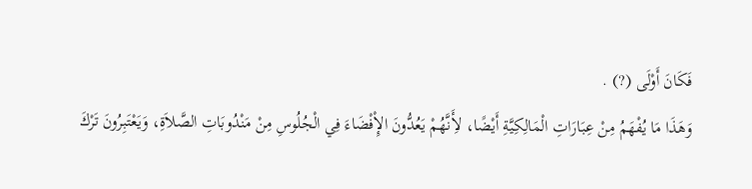فَكَانَ أَوْلَى (?) .
وَهَذَا مَا يُفْهَمُ مِنْ عِبَارَاتِ الْمَالِكِيَّةِ أَيْضًا، لأَِنَّهُمْ يَعُدُّونَ الإِْفْضَاءَ فِي الْجُلُوسِ مِنْ مَنْدُوبَاتِ الصَّلاَةِ، وَيَعْتَبِرُونَ تَرْكَ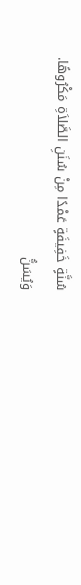سُنَّةٍ خَفِيفَةٍ عَمْدًا مِنْ سُنَنِ الصَّلاَةِ مَكْرُوهًا.
وَيُسَنُّ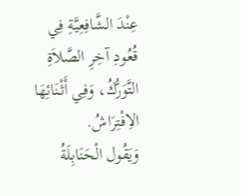عِنْدَ الشَّافِعِيَّةِ فِي قُعُودِ آخِرِ الصَّلاَةِ التَّوَرُّكُ، وَفِي أَثْنَائِهَا الاِفْتِرَاشُ.
وَيَقُول الْحَنَابِلَةُ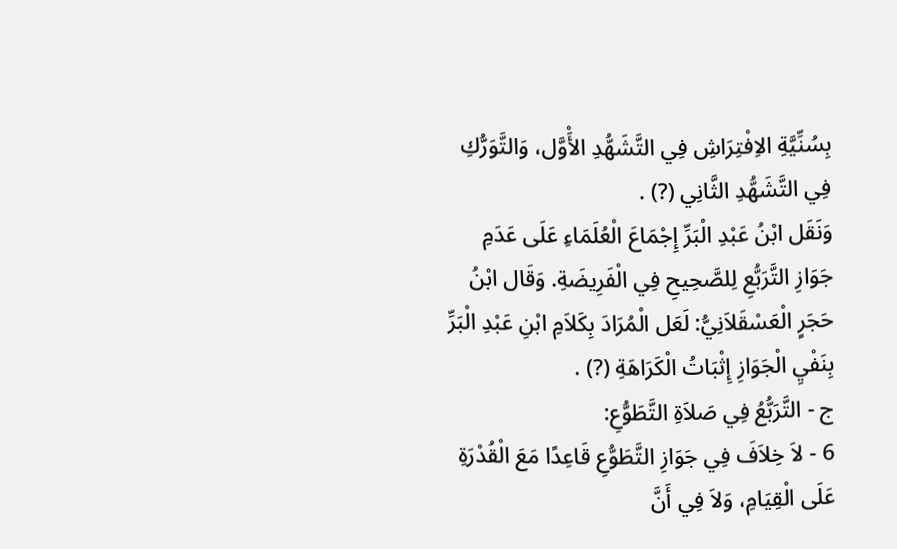بِسُنِّيَّةِ الاِفْتِرَاشِ فِي التَّشَهُّدِ الأَْوَّل، وَالتَّوَرُّكِ فِي التَّشَهُّدِ الثَّانِي (?) .
وَنَقَل ابْنُ عَبْدِ الْبَرِّ إِجْمَاعَ الْعُلَمَاءِ عَلَى عَدَمِ جَوَازِ التَّرَبُّعِ لِلصَّحِيحِ فِي الْفَرِيضَةِ. وَقَال ابْنُ حَجَرٍ الْعَسْقَلاَنِيُّ: لَعَل الْمُرَادَ بِكَلاَمِ ابْنِ عَبْدِ الْبَرِّ بِنَفْيِ الْجَوَازِ إِثْبَاتُ الْكَرَاهَةِ (?) .
ج - التَّرَبُّعُ فِي صَلاَةِ التَّطَوُّعِ:
6 - لاَ خِلاَفَ فِي جَوَازِ التَّطَوُّعِ قَاعِدًا مَعَ الْقُدْرَةِ عَلَى الْقِيَامِ، وَلاَ فِي أَنَّ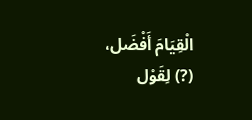الْقِيَامَ أَفْضَل، (?) لِقَوْل